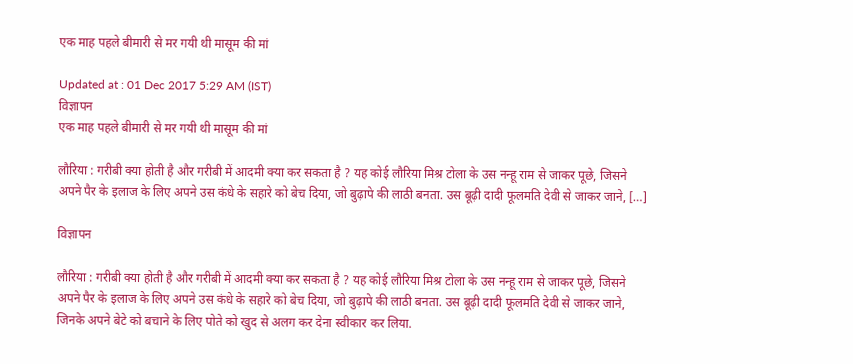एक माह पहले बीमारी से मर गयी थी मासूम की मां

Updated at : 01 Dec 2017 5:29 AM (IST)
विज्ञापन
एक माह पहले बीमारी से मर गयी थी मासूम की मां

लौरिया : गरीबी क्या होती है और गरीबी में आदमी क्या कर सकता है ? यह कोई लौरिया मिश्र टोला के उस नन्हू राम से जाकर पूछे, जिसने अपने पैर के इलाज के लिए अपने उस कंधे के सहारे को बेच दिया, जो बुढ़ापे की लाठी बनता. उस बूढ़ी दादी फूलमति देवी से जाकर जाने, […]

विज्ञापन

लौरिया : गरीबी क्या होती है और गरीबी में आदमी क्या कर सकता है ? यह कोई लौरिया मिश्र टोला के उस नन्हू राम से जाकर पूछे, जिसने अपने पैर के इलाज के लिए अपने उस कंधे के सहारे को बेच दिया, जो बुढ़ापे की लाठी बनता. उस बूढ़ी दादी फूलमति देवी से जाकर जाने, जिनके अपने बेटे को बचाने के लिए पोते को खुद से अलग कर देना स्वीकार कर लिया.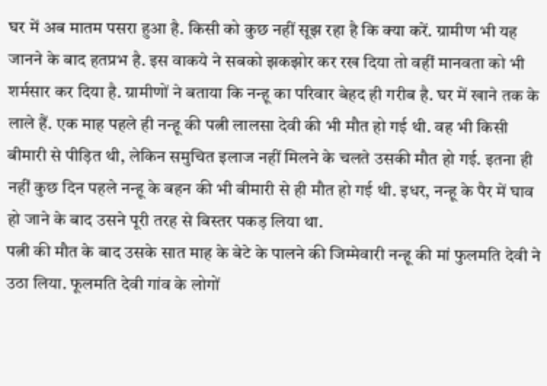घर में अब मातम पसरा हुआ है. किसी को कुछ नहीं सूझ रहा है कि क्या करें. ग्रामीण भी यह जानने के बाद हतप्रभ है. इस वाकये ने सबको झकझोर कर रख दिया तो वहीं मानवता को भी शर्मसार कर दिया है. ग्रामीणों ने बताया कि नन्हू का परिवार बेहद ही गरीब है. घर में खाने तक के लाले हैं. एक माह पहले ही नन्हू की पत्नी लालसा देवी की भी मौत हो गई थी. वह भी किसी बीमारी से पीड़ित थी, लेकिन समुचित इलाज नहीं मिलने के चलते उसकी मौत हो गई. इतना ही नहीं कुछ दिन पहले नन्हू के बहन की भी बीमारी से ही मौत हो गई थी. इधर, नन्हू के पैर में घाव हो जाने के बाद उसने पूरी तरह से बिस्तर पकड़ लिया था.
पत्नी की मौत के बाद उसके सात माह के बेटे के पालने की जिम्मेवारी नन्हू की मां फुलमति देवी ने उठा लिया. फूलमति देवी गांव के लोगों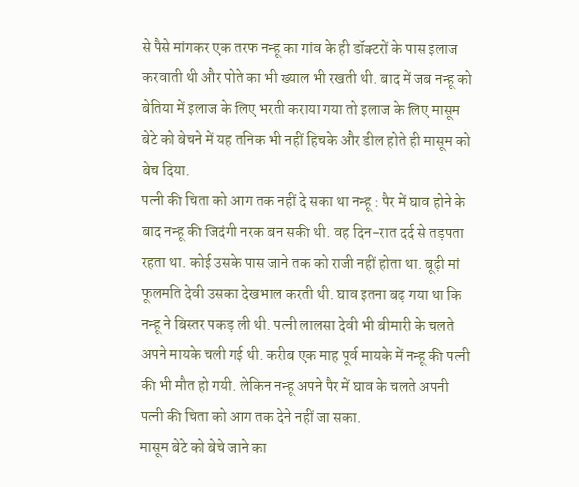से पैसे मांगकर एक तरफ नन्हू का गांव के ही डॉक्टरों के पास इलाज करवाती थी और पोते का भी ख्याल भी रखती थी. बाद में जब नन्हू को बेतिया में इलाज के लिए भरती कराया गया तो इलाज के लिए मासूम बेटे को बेचने में यह तनिक भी नहीं हिचके और डील होते ही मासूम को बेच दिया.
पत्नी की चिता को आग तक नहीं दे सका था नन्हू : पैर में घाव होने के बाद नन्हू की जिदंगी नरक बन सकी थी. वह दिन-रात दर्द से तड़पता रहता था. कोई उसके पास जाने तक को राजी नहीं होता था. बूढ़ी मां फूलमति देवी उसका देखभाल करती थी. घाव इतना बढ़ गया था कि नन्हू ने बिस्तर पकड़ ली थी. पत्नी लालसा देवी भी बीमारी के चलते अपने मायके चली गई थी. करीब एक माह पूर्व मायके में नन्हू की पत्नी की भी मौत हो गयी. लेकिन नन्हू अपने पैर में घाव के चलते अपनी पत्नी की चिता को आग तक देने नहीं जा सका.
मासूम बेटे को बेचे जाने का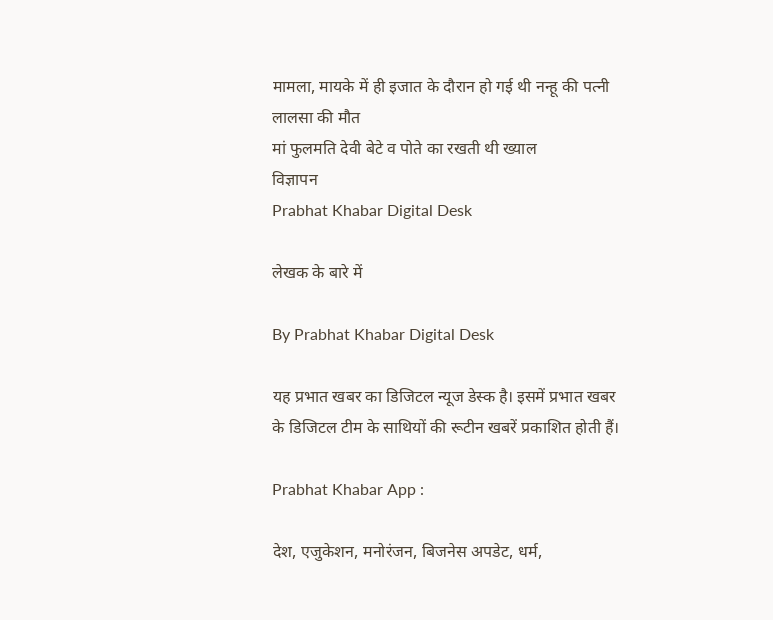मामला, मायके में ही इजात के दौरान हो गई थी नन्हू की पत्नी लालसा की मौत
मां फुलमति देवी बेटे व पोते का रखती थी ख्याल
विज्ञापन
Prabhat Khabar Digital Desk

लेखक के बारे में

By Prabhat Khabar Digital Desk

यह प्रभात खबर का डिजिटल न्यूज डेस्क है। इसमें प्रभात खबर के डिजिटल टीम के साथियों की रूटीन खबरें प्रकाशित होती हैं।

Prabhat Khabar App :

देश, एजुकेशन, मनोरंजन, बिजनेस अपडेट, धर्म,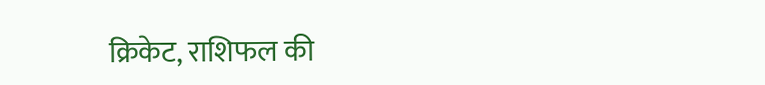क्रिकेट, राशिफल की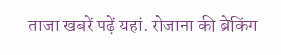ताजा खबरें पढ़ें यहां. रोजाना की ब्रेकिंग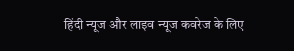हिंदी न्यूज और लाइव न्यूज कवरेज के लिए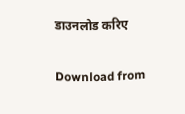डाउनलोड करिए

Download from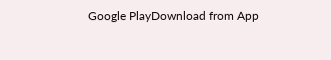Google PlayDownload from App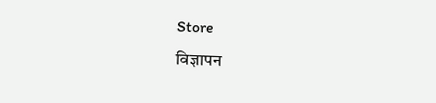Store
विज्ञापन